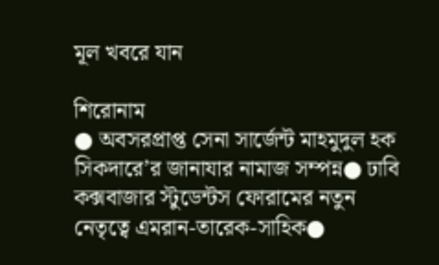মূল খবরে যান

শিরোনাম
● অবসরপ্রাপ্ত সেনা সার্জেন্ট মাহমুদুল হক সিকদারে’র জানাযার নামাজ সম্পন্ন● ঢাবি কক্সবাজার স্টুডেন্টস ফোরামের নতুন নেতৃত্বে এমরান-তারেক-সাহিক●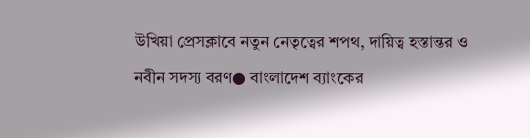উখিয়া প্রেসক্লাবে নতুন নেতৃত্বের শপথ, দায়িত্ব হস্তান্তর ও নবীন সদস্য বরণ● বাংলাদেশ ব্যাংকের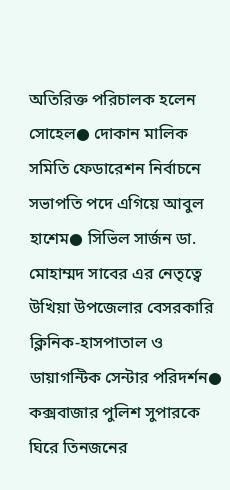অতিরিক্ত পরিচালক হলেন সোহেল● দোকান মালিক সমিতি ফেডারেশন নির্বাচনে সভাপতি পদে এগিয়ে আবুল হাশেম● সিভিল সার্জন ডা. মোহাম্মদ সাবের এর নেতৃত্বে উখিয়া উপজেলার বেসরকারি ক্লিনিক-হাসপাতাল ও ডায়াগন্টিক সেন্টার পরিদর্শন● কক্সবাজার পুলিশ সুপারকে ঘিরে তিনজনের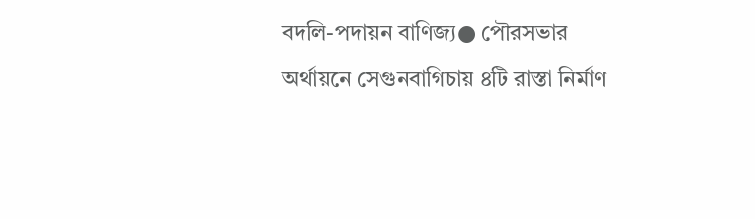বদলি-পদায়ন বাণিজ্য● পৌরসভার অর্থায়নে সেগুনবাগিচায় ৪টি রাস্তা নির্মাণ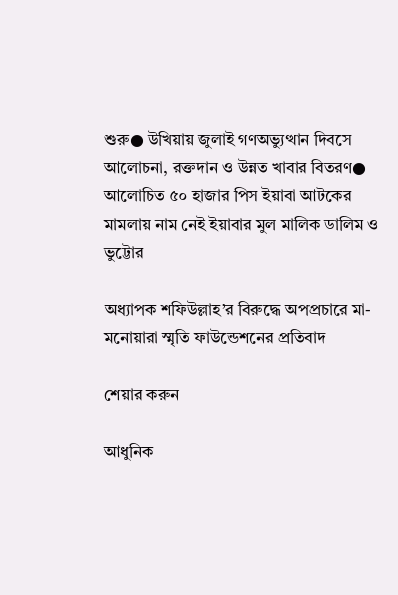শুরু● উখিয়ায় জুলাই গণঅভ্যুত্থান দিবসে আলোচনা, রক্তদান ও উন্নত খাবার বিতরণ● আলোচিত ৫০ হাজার পিস ইয়াবা আটকের মামলায় নাম নেই ইয়াবার মুল মালিক ডালিম ও ভুট্টোর

অধ্যাপক শফিউল্লাহ’র বিরুদ্ধে অপপ্রচারে মা-মনোয়ারা স্মৃতি ফাউন্ডেশনের প্রতিবাদ

শেয়ার করুন

আধুনিক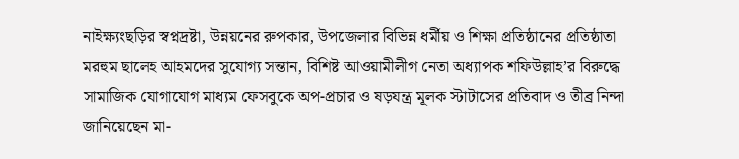নাইক্ষ্যংছড়ির স্বপ্নদ্রষ্টা, উন্নয়নের রুপকার, উপজেলার বিভিন্ন ধর্মীয় ও শিক্ষা প্রতিষ্ঠানের প্রতিষ্ঠাতা মরহুম ছালেহ আহমদের সুযোগ্য সন্তান, বিশিষ্ট আওয়ামীলীগ নেতা অধ্যাপক শফিউল্লাহ’র বিরুদ্ধে সামাজিক যোগাযোগ মাধ্যম ফেসবুকে অপ-প্রচার ও ষড়যন্ত্র মূলক স্টাটাসের প্রতিবাদ ও তীব্র নিন্দা জানিয়েছেন মা-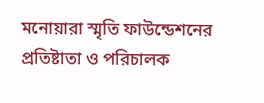মনোয়ারা স্মৃতি ফাউন্ডেশনের প্রতিষ্টাতা ও পরিচালক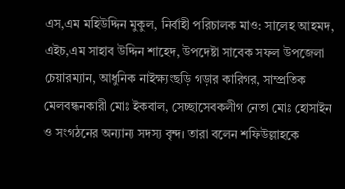এস,এম মহিউদ্দিন মুকুল, নির্বাহী পরিচালক মাও: সালেহ আহমদ, এইচ,এম সাহাব উদ্দিন শাহেদ, উপদেষ্টা সাবেক সফল উপজেলা চেয়ারম্যান, আধুনিক নাইক্ষ্যংছড়ি গড়ার কারিগর, সাম্প্রতিক মেলবন্ধনকারী মোঃ ইকবাল, সেচ্ছাসেবকলীগ নেতা মোঃ হোসাইন ও সংগঠনের অন্যান্য সদস্য বৃন্দ। তারা বলেন শফিউল্লাহকে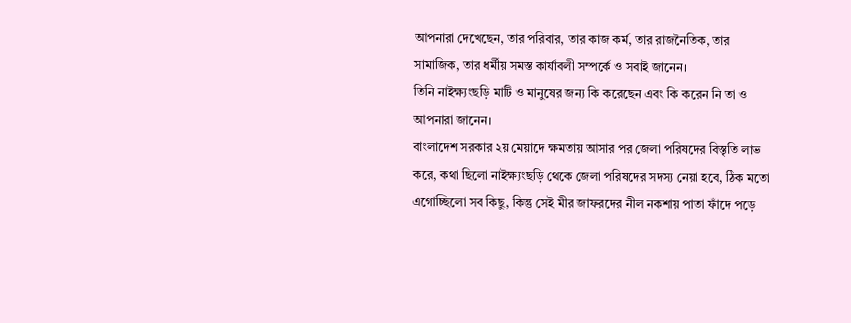আপনারা দেখেছেন, তার পরিবার, তার কাজ কর্ম, তার রাজনৈতিক, তার সামাজিক, তার ধর্মীয় সমস্ত কার্যাবলী সম্পর্কে ও সবাই জানেন।
তিনি নাইক্ষ্যংছড়ি মাটি ও মানুষের জন্য কি করেছেন এবং কি করেন নি তা ও আপনারা জানেন।
বাংলাদেশ সরকার ২য় মেয়াদে ক্ষমতায় আসার পর জেলা পরিষদের বিস্তৃতি লাভ করে, কথা ছিলো নাইক্ষ্যংছড়ি থেকে জেলা পরিষদের সদস্য নেয়া হবে, ঠিক মতো এগোচ্ছিলো সব কিছু, কিন্তু সেই মীর জাফরদের নীল নকশায় পাতা ফাঁদে পড়ে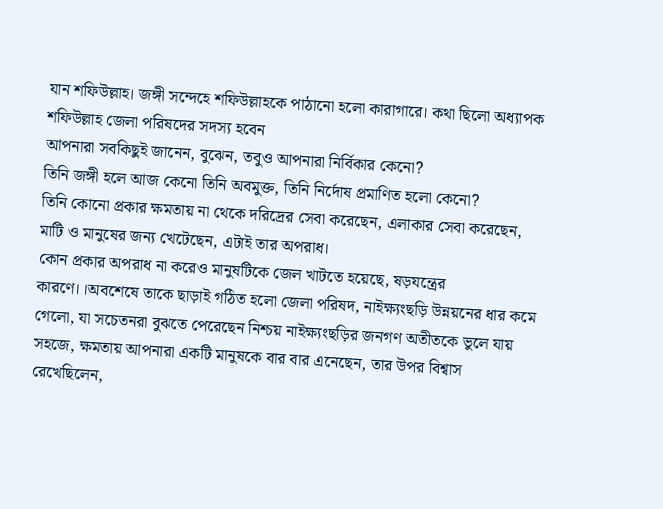যান শফিউল্লাহ। জঙ্গী সন্দেহে শফিউল্লাহকে পাঠানো হলো কারাগারে। কথা ছিলো অধ্যাপক শফিউল্লাহ জেলা পরিষদের সদস্য হবেন
আপনারা সবকিছুই জানেন, বুঝেন, তবুও আপনারা নির্বিকার কেনো?
তিনি জঙ্গী হলে আজ কেনো তিনি অবমুক্ত, তিনি নির্দোষ প্রমাণিত হলো কেনো?
তিনি কোনো প্রকার ক্ষমতায় না থেকে দরিদ্রের সেবা করেছেন, এলাকার সেবা করেছেন, মাটি ও মানুষের জন্য খেটেছেন, এটাই তার অপরাধ।
কোন প্রকার অপরাধ না করেও মানুষটিকে জেল খাটতে হয়েছে, ষড়যন্ত্রের কারণে।।অবশেষে তাকে ছাড়াই গঠিত হলো জেলা পরিষদ, নাইক্ষ্যংছড়ি উন্নয়নের ধার কমে গেলো, যা সচেতনরা বুঝতে পেরেছেন নিশ্চয় নাইক্ষ্যংছড়ির জনগণ অতীতকে ভুলে যায় সহজে, ক্ষমতায় আপনারা একটি মানুষকে বার বার এনেছেন, তার উপর বিশ্বাস রেখেছিলেন,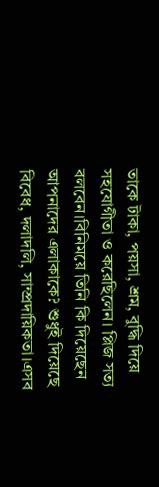তাকে টাকা, পয়সা, শ্রম, বুদ্ধি দিয়ে সহযোগীতা ও করেছিলেন। প্লিজ সত্য বলবেন।বিনিময়ে তিনি কি দিয়েছেন আপনাদের এলাকাকে? শুধুই দিয়েছে বিবেধ, দলাদলি, সাম্প্রদায়িকতা।এসব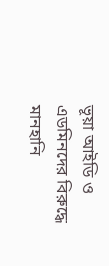ভূয়া আইডি ও এডমিনদের বিরুদ্ধে মানহানি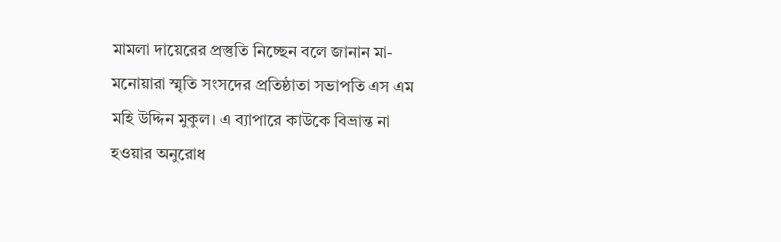মামলা দায়েরের প্রস্তুতি নিচ্ছেন বলে জানান মা-মনোয়ারা স্মৃতি সংসদের প্রতিষ্ঠাতা সভাপতি এস এম মহি উদ্দিন মুকুল। এ ব্যাপারে কাউকে বিভ্রান্ত না হওয়ার অনুরোধ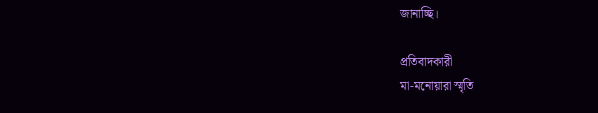জানাচ্ছি।

প্রতিবাদকারী
মা-মনোয়ারা স্মৃতি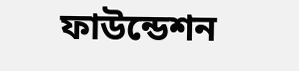ফাউন্ডেশন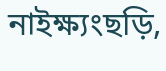নাইক্ষ্যংছড়ি,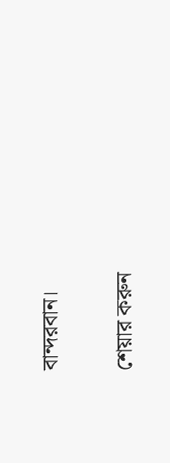বান্দরবান।

শেয়ার করুন